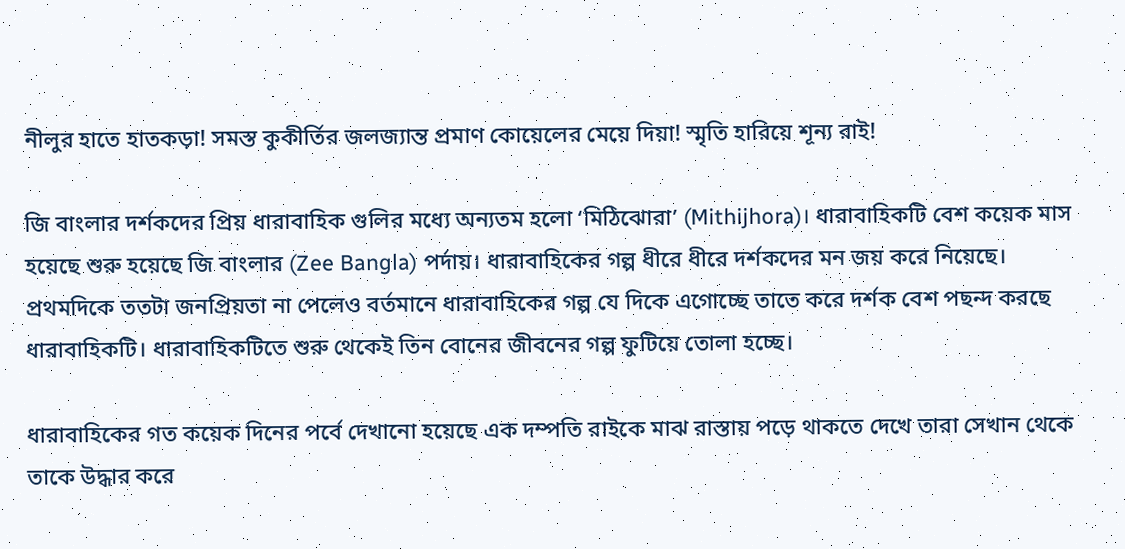নীলুর হাতে হাতকড়া! সমস্ত কুকীর্তির জলজ্যান্ত প্রমাণ কোয়েলের মেয়ে দিয়া! স্মৃতি হারিয়ে শূন্য রাই!

জি বাংলার দর্শকদের প্রিয় ধারাবাহিক গুলির মধ্যে অন্যতম হলো ‘মিঠিঝোরা’ (Mithijhora)। ধারাবাহিকটি বেশ কয়েক মাস হয়েছে শুরু হয়েছে জি বাংলার (Zee Bangla) পর্দায়। ধারাবাহিকের গল্প ধীরে ধীরে দর্শকদের মন জয় করে নিয়েছে। প্রথমদিকে ততটা জনপ্রিয়তা না পেলেও বর্তমানে ধারাবাহিকের গল্প যে দিকে এগোচ্ছে তাতে করে দর্শক বেশ পছন্দ করছে ধারাবাহিকটি। ধারাবাহিকটিতে শুরু থেকেই তিন বোনের জীবনের গল্প ফুটিয়ে তোলা হচ্ছে।

ধারাবাহিকের গত কয়েক দিনের পর্বে দেখানো হয়েছে এক দম্পতি রাইকে মাঝ রাস্তায় পড়ে থাকতে দেখে তারা সেখান থেকে তাকে উদ্ধার করে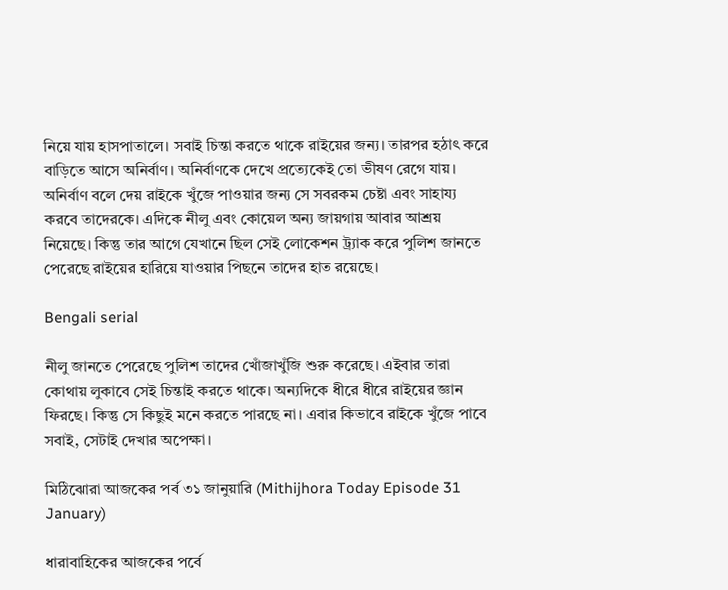নিয়ে যায় হাসপাতালে। সবাই চিন্তা করতে থাকে রাইয়ের জন্য। তারপর হঠাৎ করে বাড়িতে আসে অনির্বাণ। অনির্বাণকে দেখে প্রত্যেকেই তো ভীষণ রেগে যায়। অনির্বাণ বলে দেয় রাইকে খুঁজে পাওয়ার জন্য সে সবরকম চেষ্টা এবং সাহায্য করবে তাদেরকে। এদিকে নীলু এবং কোয়েল অন্য জায়গায় আবার আশ্রয় নিয়েছে। কিন্তু তার আগে যেখানে ছিল সেই লোকেশন ট্র্যাক করে পুলিশ জানতে পেরেছে রাইয়ের হারিয়ে যাওয়ার পিছনে তাদের হাত রয়েছে।

Bengali serial

নীলু জানতে পেরেছে পুলিশ তাদের খোঁজাখুঁজি শুরু করেছে। এইবার তারা কোথায় লুকাবে সেই চিন্তাই করতে থাকে। অন্যদিকে ধীরে ধীরে রাইয়ের জ্ঞান ফিরছে। কিন্তু সে কিছুই মনে করতে পারছে না। এবার কিভাবে রাইকে খুঁজে পাবে সবাই, সেটাই দেখার অপেক্ষা।

মিঠিঝোরা আজকের পর্ব ৩১ জানুয়ারি (Mithijhora Today Episode 31 January)

ধারাবাহিকের আজকের পর্বে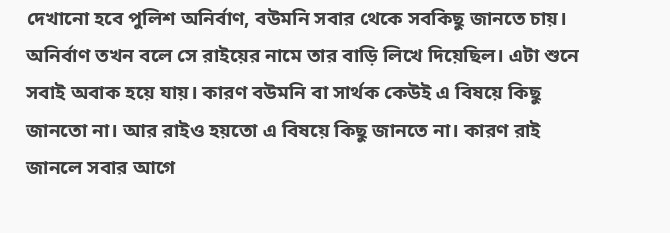দেখানো হবে পুলিশ অনির্বাণ, বউমনি সবার থেকে সবকিছু জানতে চায়। অনির্বাণ তখন বলে সে রাইয়ের নামে তার বাড়ি লিখে দিয়েছিল। এটা শুনে সবাই অবাক হয়ে যায়। কারণ বউমনি বা সার্থক কেউই এ বিষয়ে কিছু জানতো না। আর রাইও হয়তো এ বিষয়ে কিছু জানতে না। কারণ রাই জানলে সবার আগে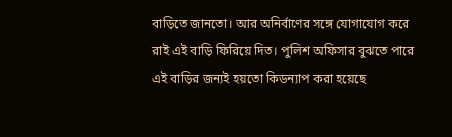বাড়িতে জানতো। আর অনির্বাণের সঙ্গে যোগাযোগ করে রাই এই বাড়ি ফিরিয়ে দিত। পুলিশ অফিসার বুঝতে পারে এই বাড়ির জন্যই হয়তো কিডন্যাপ করা হয়েছে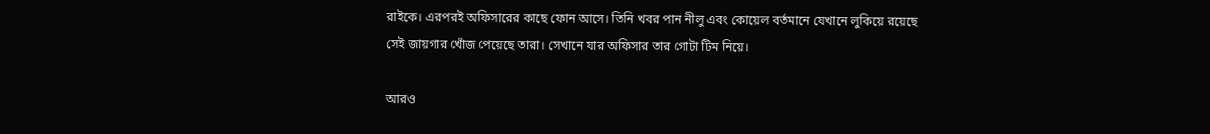রাইকে। এরপরই অফিসারের কাছে ফোন আসে। তিনি খবর পান নীলু এবং কোয়েল বর্তমানে যেখানে লুকিয়ে রয়েছে সেই জায়গার খোঁজ পেয়েছে তারা। সেখানে যার অফিসার তার গোটা টিম নিয়ে।

আরও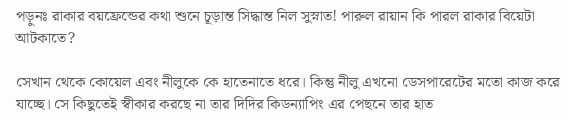পড়ুনঃ রাকার বয়ফ্রেন্ডের কথা শুনে চূড়ান্ত সিদ্ধান্ত নিল সুস্নাত! পারুল রায়ান কি পারল রাকার বিয়েটা আটকাতে?

সেখান থেকে কোয়েল এবং নীলুকে কে হাতেনাতে ধরে। কিন্তু নীলু এখনো ডেসপারেটের মতো কাজ করে যাচ্ছে। সে কিছুতেই স্বীকার করছে না তার দিদির কিডন্যাপিং এর পেছনে তার হাত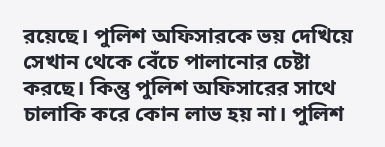রয়েছে। পুলিশ অফিসারকে ভয় দেখিয়ে সেখান থেকে বেঁচে পালানোর চেষ্টা করছে। কিন্তু পুলিশ অফিসারের সাথে চালাকি করে কোন লাভ হয় না। পুলিশ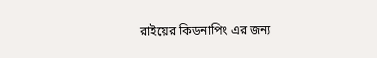রাইয়ের কিডনাপিং এর জন্য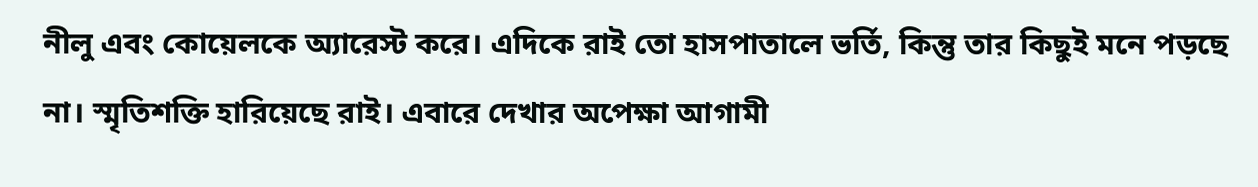নীলু এবং কোয়েলকে অ্যারেস্ট করে। এদিকে রাই তো হাসপাতালে ভর্তি, কিন্তু তার কিছুই মনে পড়ছে না। স্মৃতিশক্তি হারিয়েছে রাই। এবারে দেখার অপেক্ষা আগামী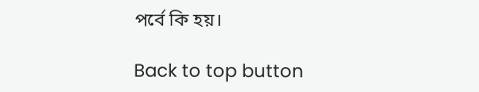পর্বে কি হয়।

Back to top button